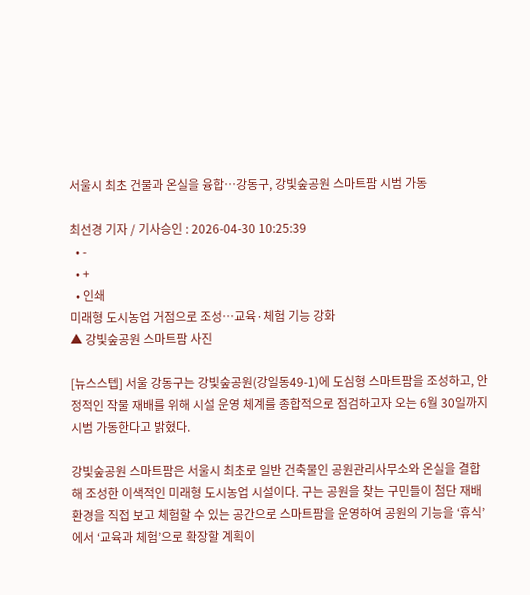서울시 최초 건물과 온실을 융합⋯강동구, 강빛숲공원 스마트팜 시범 가동

최선경 기자 / 기사승인 : 2026-04-30 10:25:39
  • -
  • +
  • 인쇄
미래형 도시농업 거점으로 조성…교육·체험 기능 강화
▲ 강빛숲공원 스마트팜 사진

[뉴스스텝] 서울 강동구는 강빛숲공원(강일동49-1)에 도심형 스마트팜을 조성하고, 안정적인 작물 재배를 위해 시설 운영 체계를 종합적으로 점검하고자 오는 6월 30일까지 시범 가동한다고 밝혔다.

강빛숲공원 스마트팜은 서울시 최초로 일반 건축물인 공원관리사무소와 온실을 결합해 조성한 이색적인 미래형 도시농업 시설이다. 구는 공원을 찾는 구민들이 첨단 재배 환경을 직접 보고 체험할 수 있는 공간으로 스마트팜을 운영하여 공원의 기능을 ‘휴식’에서 ‘교육과 체험’으로 확장할 계획이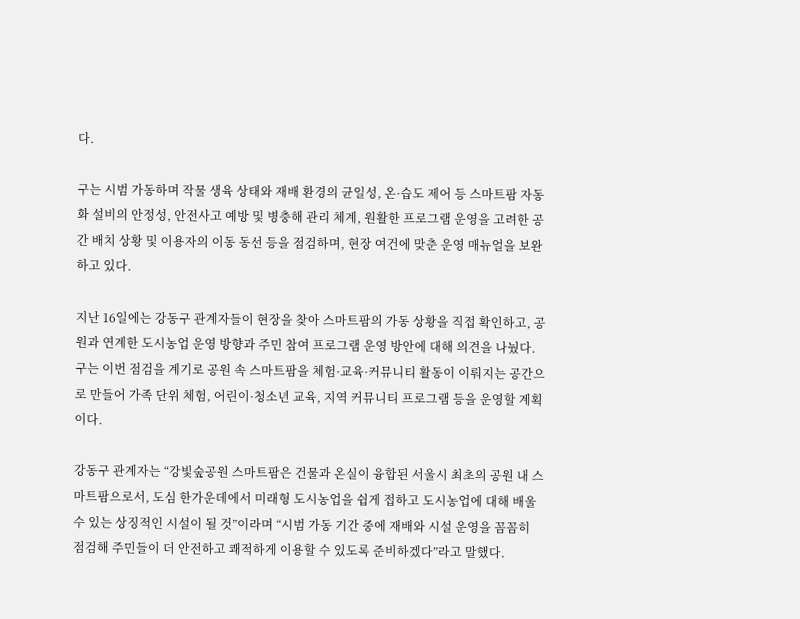다.

구는 시범 가동하며 작물 생육 상태와 재배 환경의 균일성, 온·습도 제어 등 스마트팜 자동화 설비의 안정성, 안전사고 예방 및 병충해 관리 체계, 원활한 프로그램 운영을 고려한 공간 배치 상황 및 이용자의 이동 동선 등을 점검하며, 현장 여건에 맞춘 운영 매뉴얼을 보완하고 있다.

지난 16일에는 강동구 관계자들이 현장을 찾아 스마트팜의 가동 상황을 직접 확인하고, 공원과 연계한 도시농업 운영 방향과 주민 참여 프로그램 운영 방안에 대해 의견을 나눴다. 구는 이번 점검을 계기로 공원 속 스마트팜을 체험·교육·커뮤니티 활동이 이뤄지는 공간으로 만들어 가족 단위 체험, 어린이·청소년 교육, 지역 커뮤니티 프로그램 등을 운영할 계획이다.

강동구 관계자는 “강빛숲공원 스마트팜은 건물과 온실이 융합된 서울시 최초의 공원 내 스마트팜으로서, 도심 한가운데에서 미래형 도시농업을 쉽게 접하고 도시농업에 대해 배울 수 있는 상징적인 시설이 될 것”이라며 “시범 가동 기간 중에 재배와 시설 운영을 꼼꼼히 점검해 주민들이 더 안전하고 쾌적하게 이용할 수 있도록 준비하겠다”라고 말했다.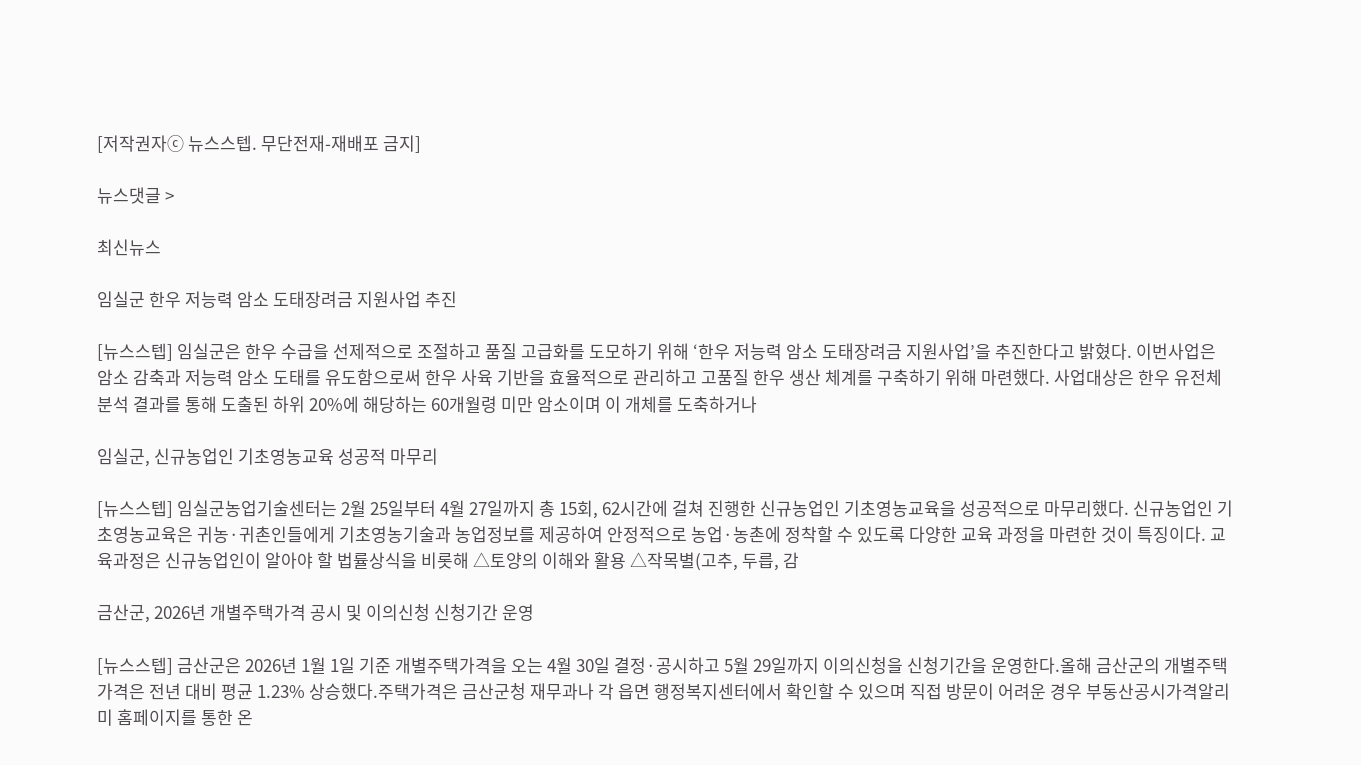[저작권자ⓒ 뉴스스텝. 무단전재-재배포 금지]

뉴스댓글 >

최신뉴스

임실군 한우 저능력 암소 도태장려금 지원사업 추진

[뉴스스텝] 임실군은 한우 수급을 선제적으로 조절하고 품질 고급화를 도모하기 위해 ‘한우 저능력 암소 도태장려금 지원사업’을 추진한다고 밝혔다. 이번사업은 암소 감축과 저능력 암소 도태를 유도함으로써 한우 사육 기반을 효율적으로 관리하고 고품질 한우 생산 체계를 구축하기 위해 마련했다. 사업대상은 한우 유전체분석 결과를 통해 도출된 하위 20%에 해당하는 60개월령 미만 암소이며 이 개체를 도축하거나

임실군, 신규농업인 기초영농교육 성공적 마무리

[뉴스스텝] 임실군농업기술센터는 2월 25일부터 4월 27일까지 총 15회, 62시간에 걸쳐 진행한 신규농업인 기초영농교육을 성공적으로 마무리했다. 신규농업인 기초영농교육은 귀농·귀촌인들에게 기초영농기술과 농업정보를 제공하여 안정적으로 농업·농촌에 정착할 수 있도록 다양한 교육 과정을 마련한 것이 특징이다. 교육과정은 신규농업인이 알아야 할 법률상식을 비롯해 △토양의 이해와 활용 △작목별(고추, 두릅, 감

금산군, 2026년 개별주택가격 공시 및 이의신청 신청기간 운영

[뉴스스텝] 금산군은 2026년 1월 1일 기준 개별주택가격을 오는 4월 30일 결정·공시하고 5월 29일까지 이의신청을 신청기간을 운영한다.올해 금산군의 개별주택가격은 전년 대비 평균 1.23% 상승했다.주택가격은 금산군청 재무과나 각 읍면 행정복지센터에서 확인할 수 있으며 직접 방문이 어려운 경우 부동산공시가격알리미 홈페이지를 통한 온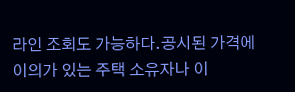라인 조회도 가능하다.공시된 가격에 이의가 있는 주택 소유자나 이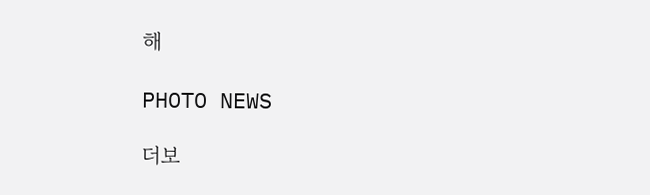해

PHOTO NEWS

더보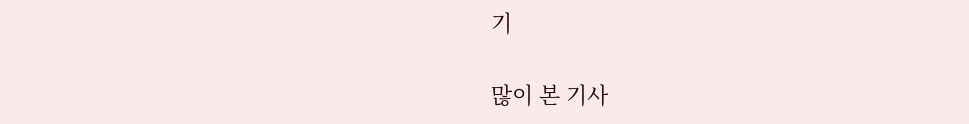기

많이 본 기사